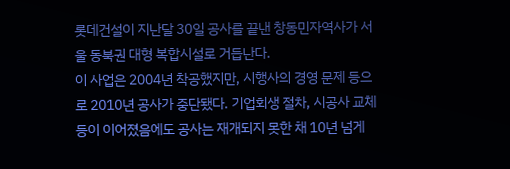롯데건설이 지난달 30일 공사를 끝낸 창동민자역사가 서울 동북권 대형 복합시설로 거듭난다.
이 사업은 2004년 착공했지만, 시행사의 경영 문제 등으로 2010년 공사가 중단됐다. 기업회생 절차, 시공사 교체 등이 이어졌음에도 공사는 재개되지 못한 채 10년 넘게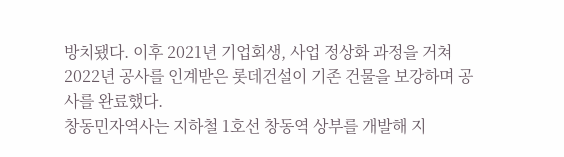방치됐다. 이후 2021년 기업회생, 사업 정상화 과정을 거쳐 2022년 공사를 인계받은 롯데건설이 기존 건물을 보강하며 공사를 완료했다.
창동민자역사는 지하철 1호선 창동역 상부를 개발해 지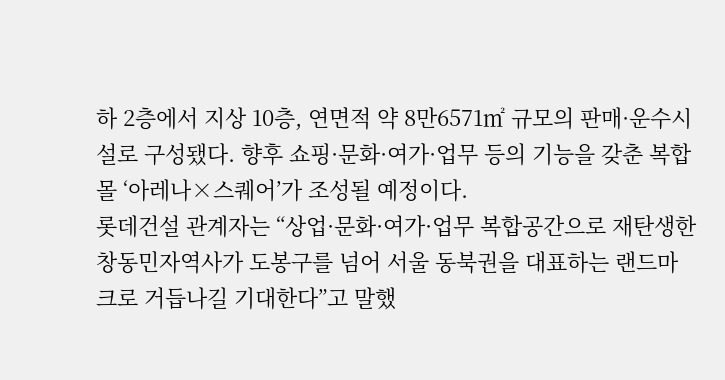하 2층에서 지상 10층, 연면적 약 8만6571㎡ 규모의 판매·운수시설로 구성됐다. 향후 쇼핑·문화·여가·업무 등의 기능을 갖춘 복합몰 ‘아레나×스퀘어’가 조성될 예정이다.
롯데건설 관계자는 “상업·문화·여가·업무 복합공간으로 재탄생한 창동민자역사가 도봉구를 넘어 서울 동북권을 대표하는 랜드마크로 거듭나길 기대한다”고 말했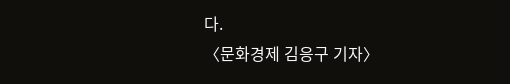다.
〈문화경제 김응구 기자〉